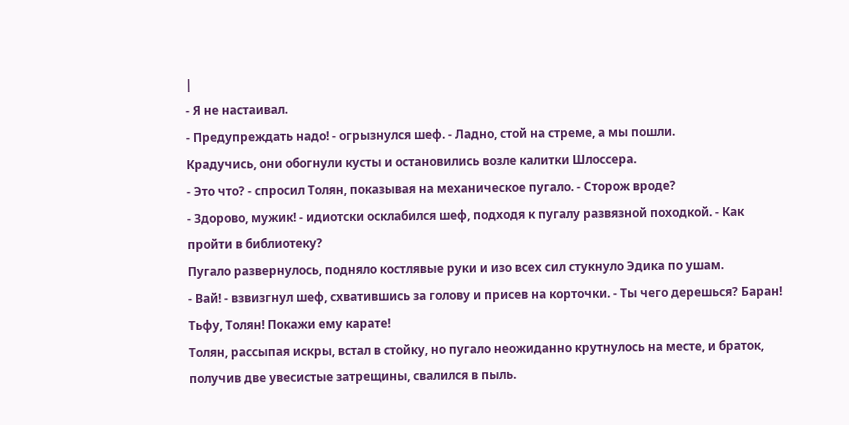|
- Я не настаивал.
- Предупреждать надо! - огрызнулся шеф. - Ладно, стой на стреме, а мы пошли.
Крадучись, они обогнули кусты и остановились возле калитки Шлоссера.
- Это что? - спросил Толян, показывая на механическое пугало. - Сторож вроде?
- Здорово, мужик! - идиотски осклабился шеф, подходя к пугалу развязной походкой. - Как пройти в библиотеку?
Пугало развернулось, подняло костлявые руки и изо всех сил стукнуло Эдика по ушам.
- Вай! - взвизгнул шеф, схватившись за голову и присев на корточки. - Ты чего дерешься? Баран! Тьфу, Толян! Покажи ему карате!
Толян, рассыпая искры, встал в стойку, но пугало неожиданно крутнулось на месте, и браток, получив две увесистые затрещины, свалился в пыль.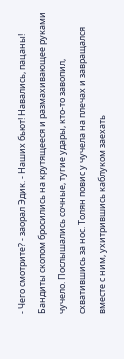- Чего смотрите? - заорал Эдик. - Наших бьют! Навались, пацаны!
Бандиты скопом бросились на крутящееся и размахивающее руками чучело. Послышались сочные, тугие удары, кто-то завопил, схватившись за нос. Толян повис у чучела на плечах и завращался вместе с ним, ухитрившись каблуком заехать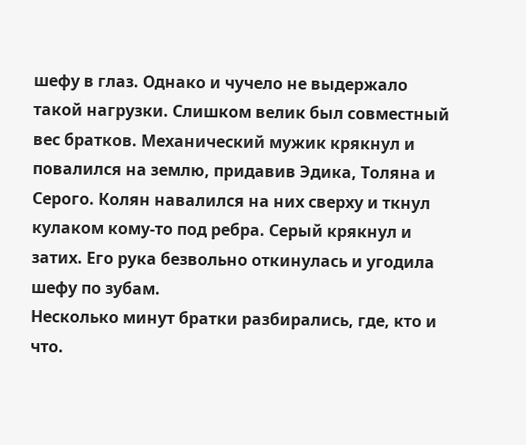шефу в глаз. Однако и чучело не выдержало такой нагрузки. Слишком велик был совместный вес братков. Механический мужик крякнул и повалился на землю, придавив Эдика, Толяна и Серого. Колян навалился на них сверху и ткнул кулаком кому-то под ребра. Серый крякнул и затих. Его рука безвольно откинулась и угодила шефу по зубам.
Несколько минут братки разбирались, где, кто и что.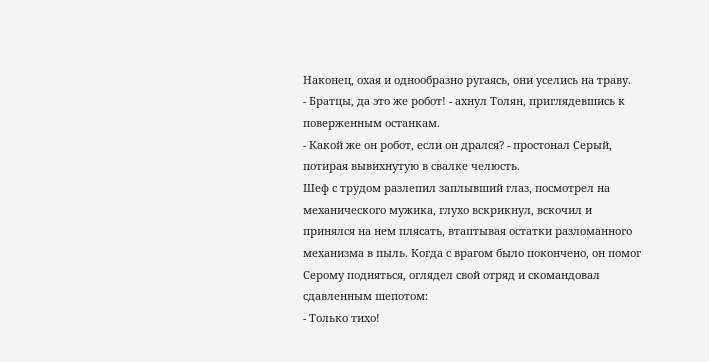Наконец, охая и однообразно ругаясь, они уселись на траву.
- Братцы, да это же робот! - ахнул Толян, приглядевшись к поверженным останкам.
- Какой же он робот, если он дрался? - простонал Серый, потирая вывихнутую в свалке челюсть.
Шеф с трудом разлепил заплывший глаз, посмотрел на механического мужика, глухо вскрикнул, вскочил и принялся на нем плясать, втаптывая остатки разломанного механизма в пыль. Когда с врагом было покончено, он помог Серому подняться, оглядел свой отряд и скомандовал сдавленным шепотом:
- Только тихо!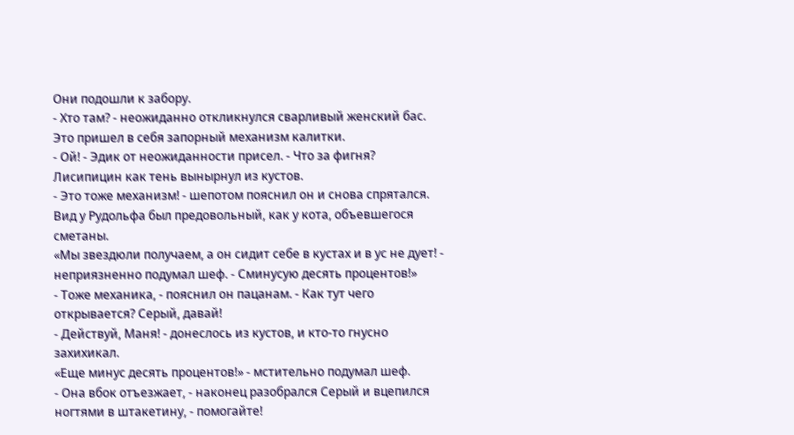Они подошли к забору.
- Хто там? - неожиданно откликнулся сварливый женский бас. Это пришел в себя запорный механизм калитки.
- Ой! - Эдик от неожиданности присел. - Что за фигня?
Лисипицин как тень вынырнул из кустов.
- Это тоже механизм! - шепотом пояснил он и снова спрятался. Вид у Рудольфа был предовольный, как у кота, объевшегося сметаны.
«Мы звездюли получаем, а он сидит себе в кустах и в ус не дует! - неприязненно подумал шеф. - Сминусую десять процентов!»
- Тоже механика, - пояснил он пацанам. - Как тут чего открывается? Серый, давай!
- Действуй, Маня! - донеслось из кустов, и кто-то гнусно захихикал.
«Еще минус десять процентов!» - мстительно подумал шеф.
- Она вбок отъезжает, - наконец разобрался Серый и вцепился ногтями в штакетину, - помогайте!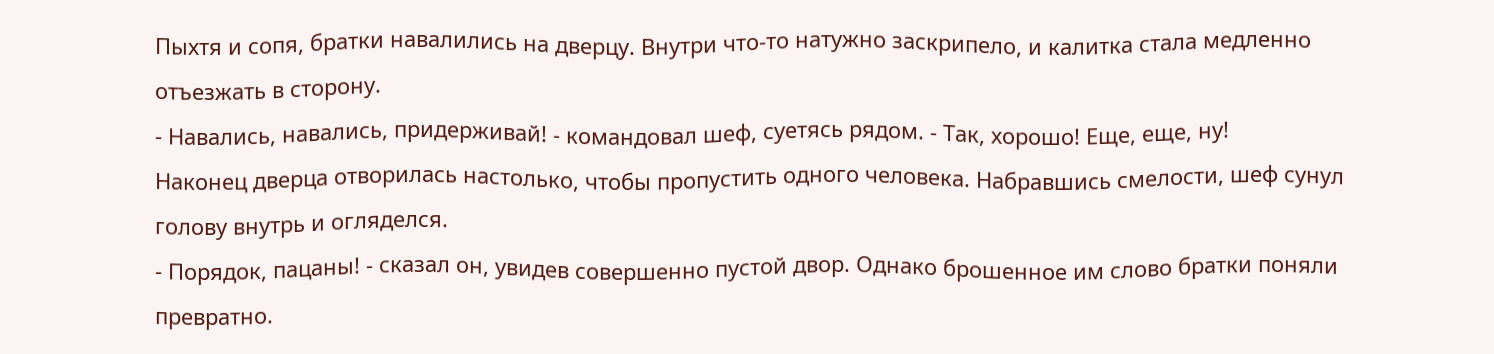Пыхтя и сопя, братки навалились на дверцу. Внутри что-то натужно заскрипело, и калитка стала медленно отъезжать в сторону.
- Навались, навались, придерживай! - командовал шеф, суетясь рядом. - Так, хорошо! Еще, еще, ну!
Наконец дверца отворилась настолько, чтобы пропустить одного человека. Набравшись смелости, шеф сунул голову внутрь и огляделся.
- Порядок, пацаны! - сказал он, увидев совершенно пустой двор. Однако брошенное им слово братки поняли превратно.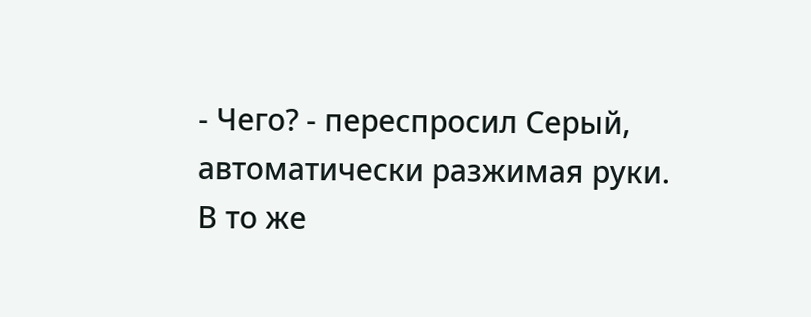- Чего? - переспросил Серый, автоматически разжимая руки.
В то же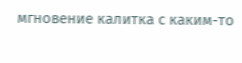мгновение калитка с каким-то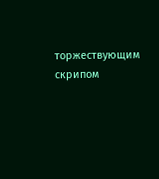торжествующим скрипом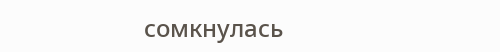сомкнулась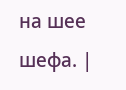на шее шефа. |